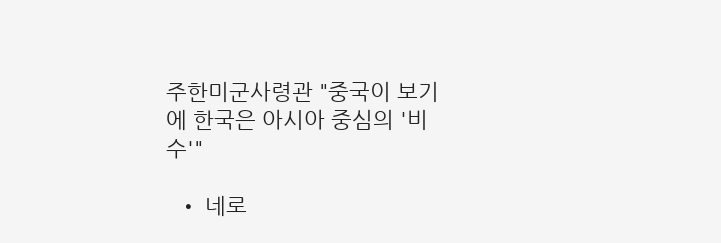주한미군사령관 "중국이 보기에 한국은 아시아 중심의 '비수'"

  • 네로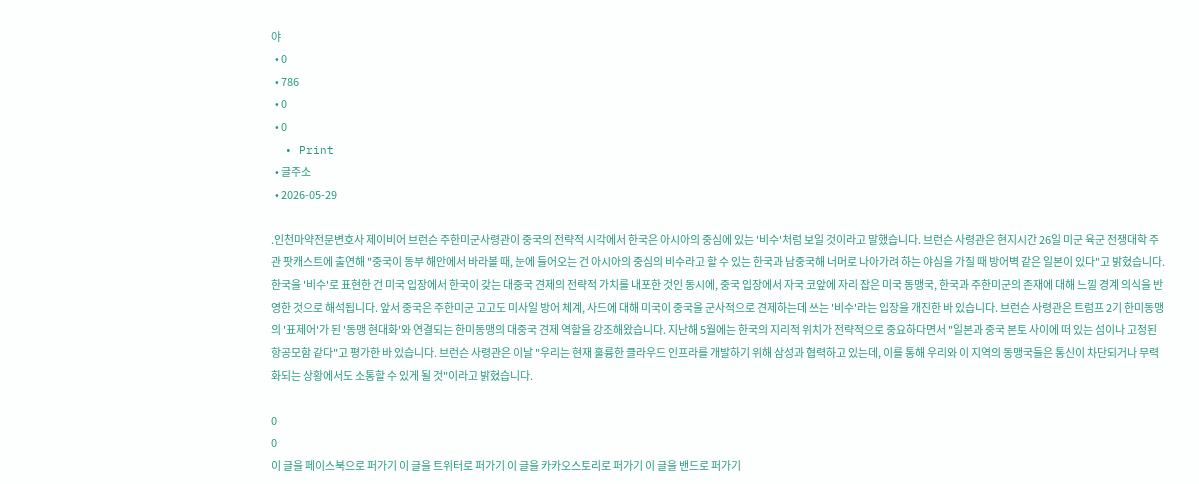야
  • 0
  • 786
  • 0
  • 0
  • Print
  • 글주소
  • 2026-05-29

.인천마약전문변호사 제이비어 브런슨 주한미군사령관이 중국의 전략적 시각에서 한국은 아시아의 중심에 있는 '비수'처럼 보일 것이라고 말했습니다. 브런슨 사령관은 현지시간 26일 미군 육군 전쟁대학 주관 팟캐스트에 출연해 "중국이 동부 해안에서 바라볼 때, 눈에 들어오는 건 아시아의 중심의 비수라고 할 수 있는 한국과 남중국해 너머로 나아가려 하는 야심을 가질 때 방어벽 같은 일본이 있다"고 밝혔습니다. 한국을 '비수'로 표현한 건 미국 입장에서 한국이 갖는 대중국 견제의 전략적 가치를 내포한 것인 동시에, 중국 입장에서 자국 코앞에 자리 잡은 미국 동맹국, 한국과 주한미군의 존재에 대해 느낄 경계 의식을 반영한 것으로 해석됩니다. 앞서 중국은 주한미군 고고도 미사일 방어 체계, 사드에 대해 미국이 중국을 군사적으로 견제하는데 쓰는 '비수'라는 입장을 개진한 바 있습니다. 브런슨 사령관은 트럼프 2기 한미동맹의 '표제어'가 된 '동맹 현대화'와 연결되는 한미동맹의 대중국 견제 역할을 강조해왔습니다. 지난해 5월에는 한국의 지리적 위치가 전략적으로 중요하다면서 "일본과 중국 본토 사이에 떠 있는 섬이나 고정된 항공모함 같다"고 평가한 바 있습니다. 브런슨 사령관은 이날 "우리는 현재 훌륭한 클라우드 인프라를 개발하기 위해 삼성과 협력하고 있는데, 이를 통해 우리와 이 지역의 동맹국들은 통신이 차단되거나 무력화되는 상황에서도 소통할 수 있게 될 것"이라고 밝혔습니다.

0
0
이 글을 페이스북으로 퍼가기 이 글을 트위터로 퍼가기 이 글을 카카오스토리로 퍼가기 이 글을 밴드로 퍼가기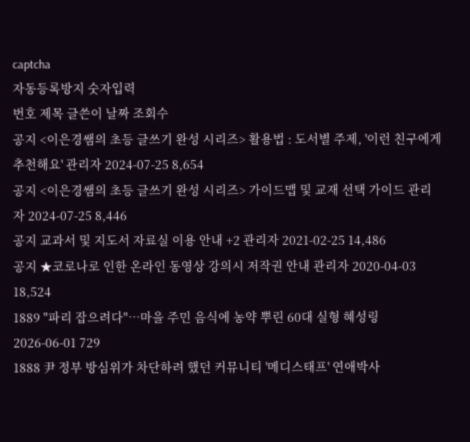captcha
자동등록방지 숫자입력
번호 제목 글쓴이 날짜 조회수
공지 <이은경쌤의 초등 글쓰기 완성 시리즈> 활용법 : 도서별 주제, '이런 친구에게 추천해요' 관리자 2024-07-25 8,654
공지 <이은경쌤의 초등 글쓰기 완성 시리즈> 가이드맵 및 교재 선택 가이드 관리자 2024-07-25 8,446
공지 교과서 및 지도서 자료실 이용 안내 +2 관리자 2021-02-25 14,486
공지 ★코로나로 인한 온라인 동영상 강의시 저작권 안내 관리자 2020-04-03 18,524
1889 "파리 잡으려다"…마을 주민 음식에 농약 뿌린 60대 실형 혜성링 2026-06-01 729
1888 尹 정부 방심위가 차단하려 했던 커뮤니티 '메디스태프' 연애박사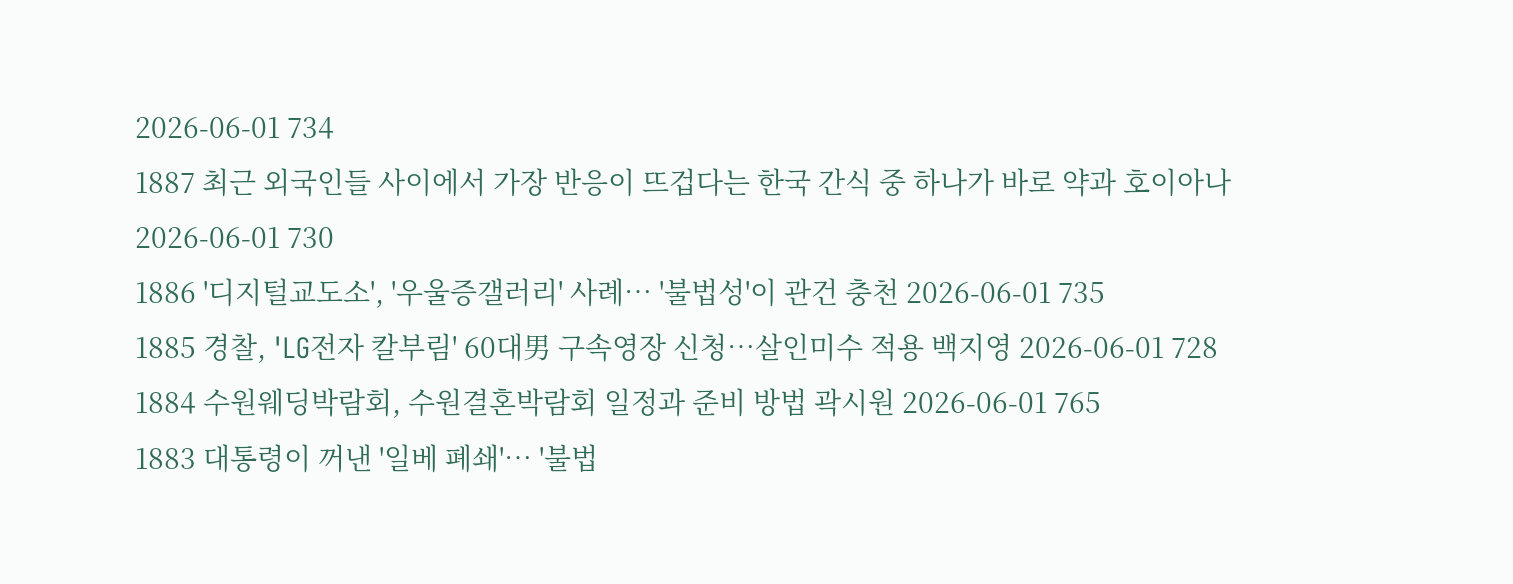2026-06-01 734
1887 최근 외국인들 사이에서 가장 반응이 뜨겁다는 한국 간식 중 하나가 바로 약과 호이아나 2026-06-01 730
1886 '디지털교도소', '우울증갤러리' 사례… '불법성'이 관건 충천 2026-06-01 735
1885 경찰, 'LG전자 칼부림' 60대男 구속영장 신청…살인미수 적용 백지영 2026-06-01 728
1884 수원웨딩박람회, 수원결혼박람회 일정과 준비 방법 곽시원 2026-06-01 765
1883 대통령이 꺼낸 '일베 폐쇄'… '불법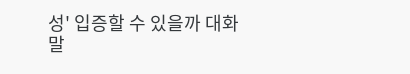성' 입증할 수 있을까 대화말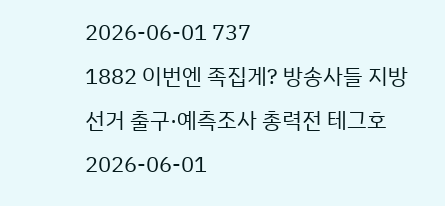2026-06-01 737
1882 이번엔 족집게? 방송사들 지방선거 출구·예측조사 총력전 테그호 2026-06-01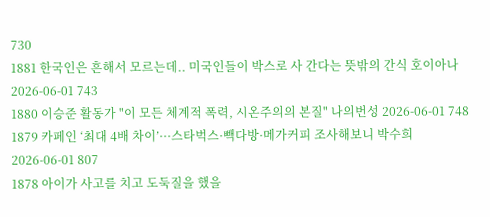730
1881 한국인은 흔해서 모르는데.. 미국인들이 박스로 사 간다는 뜻밖의 간식 호이아나 2026-06-01 743
1880 이승준 활동가 "이 모든 체계적 폭력, 시온주의의 본질" 나의번성 2026-06-01 748
1879 카페인 ‘최대 4배 차이’···스타벅스·빽다방·메가커피 조사해보니 박수희 2026-06-01 807
1878 아이가 사고를 치고 도둑질을 했을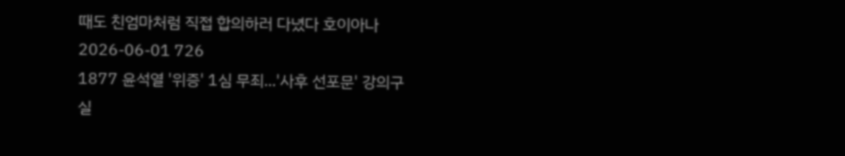때도 친엄마처럼 직접 합의하러 다녔다 호이아나 2026-06-01 726
1877 윤석열 '위증' 1심 무죄...'사후 선포문' 강의구 실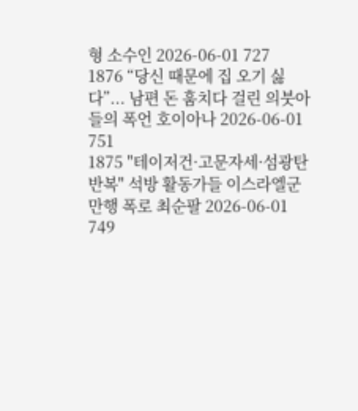형 소수인 2026-06-01 727
1876 “당신 때문에 집 오기 싫다”... 남편 돈 훔치다 걸린 의붓아들의 폭언 호이아나 2026-06-01 751
1875 "테이저건·고문자세·섬광탄 반복" 석방 활동가들 이스라엘군 만행 폭로 최순팔 2026-06-01 749